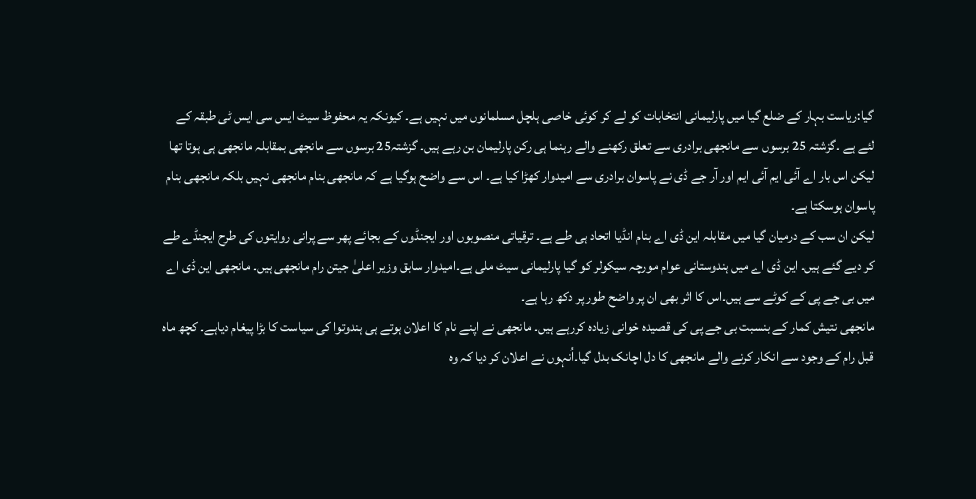گیا:ریاست بہار کے ضلع گیا میں پارلیمانی انتخابات کو لے کر کوئی خاصی ہلچل مسلمانوں میں نہیں ہے۔ کیونکہ یہ محفوظ سیٹ ایس سی ایس ٹی طبقہ کے لئے ہے ۔گزشتہ 25 برسوں سے مانجھی برادری سے تعلق رکھنے والے رہنما ہی رکن پارلیمان بن رہے ہیں۔ گزشتہ25 برسوں سے مانجھی بمقابلہ مانجھی ہی ہوتا تھا لیکن اس بار اے آئی ایم آئی ایم اور آر جے ڈی نے پاسوان برادری سے امیدوار کھڑا کیا ہے۔ اس سے واضح ہوگیا ہے کہ مانجھی بنام مانجھی نہیں بلکہ مانجھی بنام پاسوان ہوسکتا ہے۔
لیکن ان سب کے درمیان گیا میں مقابلہ این ڈی اے بنام انڈیا اتحاد ہی طے ہے۔ ترقیاتی منصوبوں اور ایجنڈوں کے بجائے پھر سے پرانی روایتوں کی طرح ایجنڈے طے کر دیے گئے ہیں۔ این ڈی اے میں ہندوستانی عوام مورچہ سیکولر کو گیا پارلیمانی سیٹ ملی ہے۔امیدوار سابق وزیر اعلیٰ جیتن رام مانجھی ہیں۔ مانجھی این ڈی اے میں بی جے پی کے کوٹے سے ہیں۔اس کا اثر بھی ان پر واضح طور پر دکھ رہا ہے۔
مانجھی نتیش کمار کے بنسبت بی جے پی کی قصیدہ خوانی زیادہ کررہے ہیں۔ مانجھی نے اپنے نام کا اعلان ہوتے ہی ہندوتوا کی سیاست کا بڑا پیغام دیاہے۔ کچھ ماہ قبل رام کے وجود سے انکار کرنے والے مانجھی کا دل اچانک بدل گیا۔اُنہوں نے اعلان کر دیا کہ وہ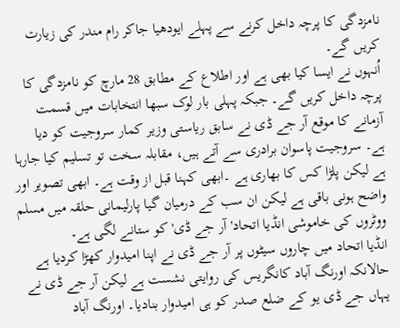نامزدگی کا پرچہ داخل کرنے سے پہلے ایودھیا جاکر رام مندر کی زیارت کریں گے۔
اُنہوں نے ایسا کیا بھی ہے اور اطلاع کے مطابق 28 مارچ کو نامزدگی کا پرچہ داخل کریں گے۔ جبکہ پہلی بار لوک سبھا انتخابات میں قسمت آزمانے کا موقع آر جے ڈی نے سابق ریاستی وزیر کمار سروجیت کو دیا ہے۔ سروجیت پاسوان برادری سے آتے ہیں، مقابلہ سخت تو تسلیم کیا جارہا ہے لیکن پلڑا کس کا بھاری ہے ۔ابھی کہنا قبل از وقت ہے۔ ابھی تصویر اور واضح ہونی باقی ہے لیکن ان سب کے درمیان گیا پارلیمانی حلقہ میں مسلم ووٹروں کی خاموشی انڈیا اتحاد' آر جے ڈی' کو ستانے لگی ہے۔
انڈیا اتحاد میں چاروں سیٹوں پر آر جے ڈی نے اپنا امیدوار کھڑا کردیا ہے حالانکہ اورنگ آباد کانگریس کی روایتی نشست ہے لیکن آر جے ڈی نے یہاں جے ڈی یو کے ضلع صدر کو ہی امیدوار بنادیا۔ اورنگ آباد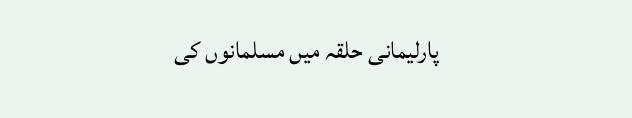پارلیمانی حلقہ میں مسلمانوں کی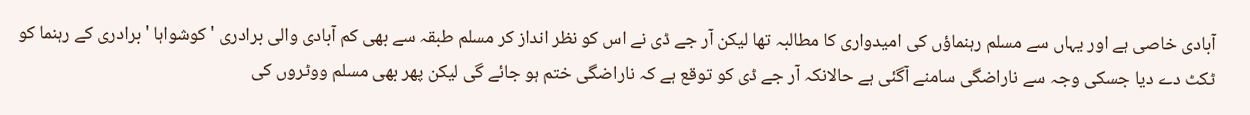آبادی خاصی ہے اور یہاں سے مسلم رہنماؤں کی امیدواری کا مطالبہ تھا لیکن آر جے ڈی نے اس کو نظر انداز کر مسلم طبقہ سے بھی کم آبادی والی برادری ' کوشواہا ' برادری کے رہنما کو ٹکٹ دے دیا جسکی وجہ سے ناراضگی سامنے آگئی ہے حالانکہ آر جے ڈی کو توقع ہے کہ ناراضگی ختم ہو جائے گی لیکن پھر بھی مسلم ووٹروں کی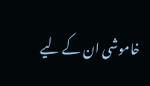خاموشی ان کے لیے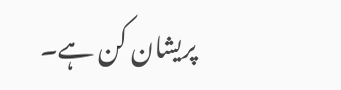پریشان کن ہے۔